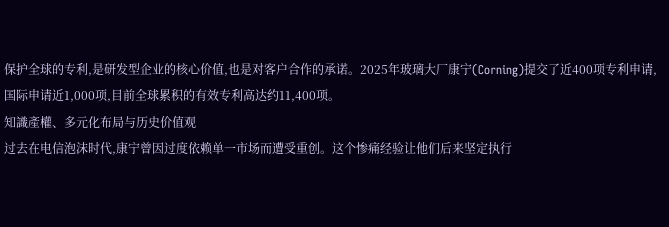保护全球的专利,是研发型企业的核心价值,也是对客户合作的承诺。2025年玻璃大厂康宁(Corning)提交了近400项专利申请,国际申请近1,000项,目前全球累积的有效专利高达约11,400项。
知識產權、多元化布局与历史价值观
过去在电信泡沫时代,康宁曾因过度依赖单一市场而遭受重创。这个惨痛经验让他们后来坚定执行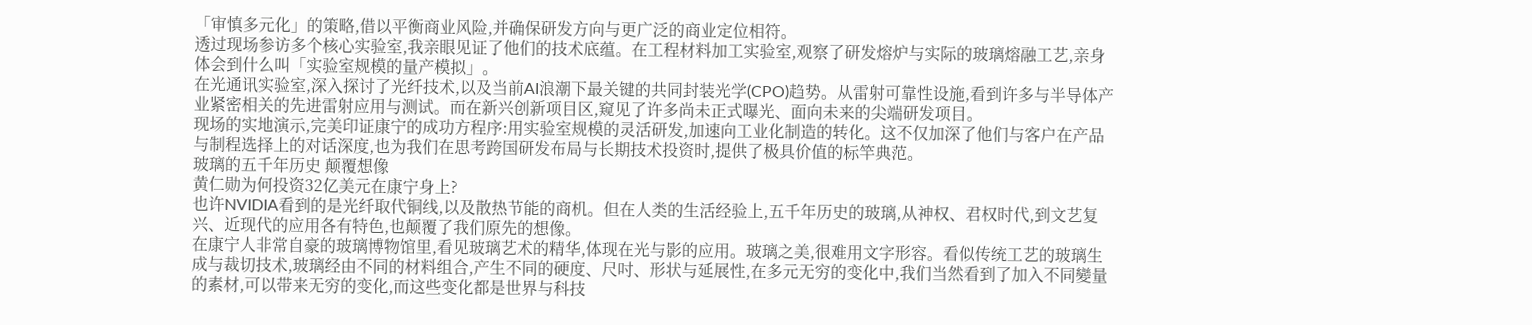「审慎多元化」的策略,借以平衡商业风险,并确保研发方向与更广泛的商业定位相符。
透过现场参访多个核心实验室,我亲眼见证了他们的技术底蕴。在工程材料加工实验室,观察了研发熔炉与实际的玻璃熔融工艺,亲身体会到什么叫「实验室规模的量产模拟」。
在光通讯实验室,深入探讨了光纤技术,以及当前AI浪潮下最关键的共同封装光学(CPO)趋势。从雷射可靠性设施,看到许多与半导体产业紧密相关的先进雷射应用与测试。而在新兴创新项目区,窥见了许多尚未正式曝光、面向未来的尖端研发项目。
现场的实地演示,完美印证康宁的成功方程序:用实验室规模的灵活研发,加速向工业化制造的转化。这不仅加深了他们与客户在产品与制程选择上的对话深度,也为我们在思考跨国研发布局与长期技术投资时,提供了极具价值的标竿典范。
玻璃的五千年历史 颠覆想像
黄仁勋为何投资32亿美元在康宁身上?
也许NVIDIA看到的是光纤取代铜线,以及散热节能的商机。但在人类的生活经验上,五千年历史的玻璃,从神权、君权时代,到文艺复兴、近现代的应用各有特色,也颠覆了我们原先的想像。
在康宁人非常自豪的玻璃博物馆里,看见玻璃艺术的精华,体现在光与影的应用。玻璃之美,很难用文字形容。看似传统工艺的玻璃生成与裁切技术,玻璃经由不同的材料组合,产生不同的硬度、尺吋、形状与延展性,在多元无穷的变化中,我们当然看到了加入不同變量的素材,可以带来无穷的变化,而这些变化都是世界与科技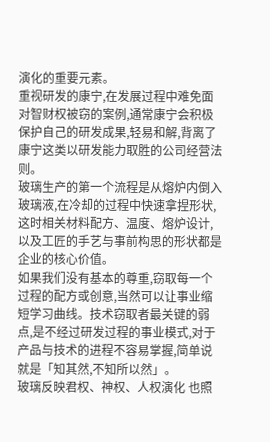演化的重要元素。
重视研发的康宁,在发展过程中难免面对智财权被窃的案例,通常康宁会积极保护自己的研发成果,轻易和解,背离了康宁这类以研发能力取胜的公司经营法则。
玻璃生产的第一个流程是从熔炉内倒入玻璃液,在冷却的过程中快速拿捏形状,这时相关材料配方、温度、熔炉设计,以及工匠的手艺与事前构思的形状都是企业的核心价值。
如果我们没有基本的尊重,窃取每一个过程的配方或创意,当然可以让事业缩短学习曲线。技术窃取者最关键的弱点,是不经过研发过程的事业模式,对于产品与技术的进程不容易掌握,简单说就是「知其然,不知所以然」。
玻璃反映君权、神权、人权演化 也照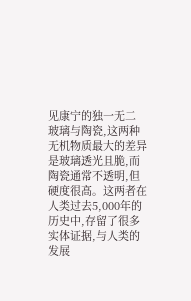见康宁的独一无二
玻璃与陶瓷,这两种无机物质最大的差异是玻璃透光且脆,而陶瓷通常不透明,但硬度很高。这两者在人类过去5,000年的历史中,存留了很多实体证据,与人类的发展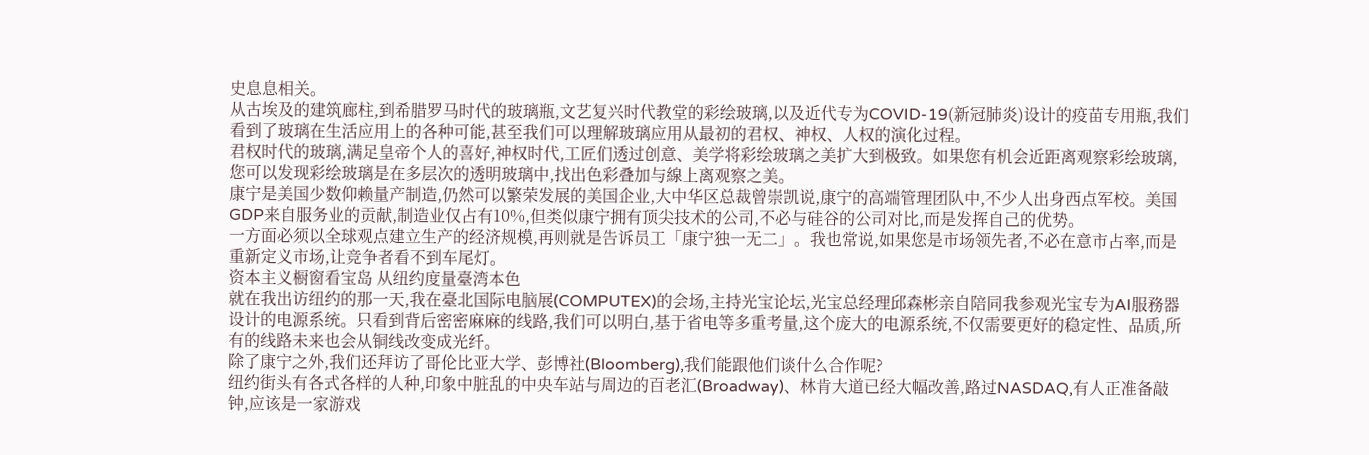史息息相关。
从古埃及的建筑廊柱,到希腊罗马时代的玻璃瓶,文艺复兴时代教堂的彩绘玻璃,以及近代专为COVID-19(新冠肺炎)设计的疫苗专用瓶,我们看到了玻璃在生活应用上的各种可能,甚至我们可以理解玻璃应用从最初的君权、神权、人权的演化过程。
君权时代的玻璃,满足皇帝个人的喜好,神权时代,工匠们透过创意、美学将彩绘玻璃之美扩大到极致。如果您有机会近距离观察彩绘玻璃,您可以发现彩绘玻璃是在多层次的透明玻璃中,找出色彩叠加与線上离观察之美。
康宁是美国少数仰赖量产制造,仍然可以繁荣发展的美国企业,大中华区总裁曾崇凯说,康宁的高端管理团队中,不少人出身西点军校。美国GDP来自服务业的贡献,制造业仅占有10%,但类似康宁拥有顶尖技术的公司,不必与硅谷的公司对比,而是发挥自己的优势。
一方面必须以全球观点建立生产的经济规模,再则就是告诉员工「康宁独一无二」。我也常说,如果您是市场领先者,不必在意市占率,而是重新定义市场,让竞争者看不到车尾灯。
资本主义橱窗看宝岛 从纽约度量臺湾本色
就在我出访纽约的那一天,我在臺北国际电脑展(COMPUTEX)的会场,主持光宝论坛,光宝总经理邱森彬亲自陪同我参观光宝专为AI服務器设计的电源系统。只看到背后密密麻麻的线路,我们可以明白,基于省电等多重考量,这个庞大的电源系统,不仅需要更好的稳定性、品质,所有的线路未来也会从铜线改变成光纤。
除了康宁之外,我们还拜访了哥伦比亚大学、彭博社(Bloomberg),我们能跟他们谈什么合作呢?
纽约街头有各式各样的人种,印象中脏乱的中央车站与周边的百老汇(Broadway)、林肯大道已经大幅改善,路过NASDAQ,有人正准备敲钟,应该是一家游戏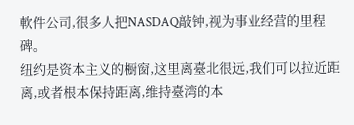軟件公司,很多人把NASDAQ敲钟,视为事业经营的里程碑。
纽约是资本主义的橱窗,这里离臺北很远,我们可以拉近距离,或者根本保持距离,维持臺湾的本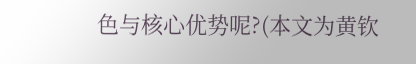色与核心优势呢?(本文为黄钦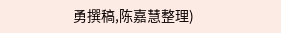勇撰稿,陈嘉慧整理)